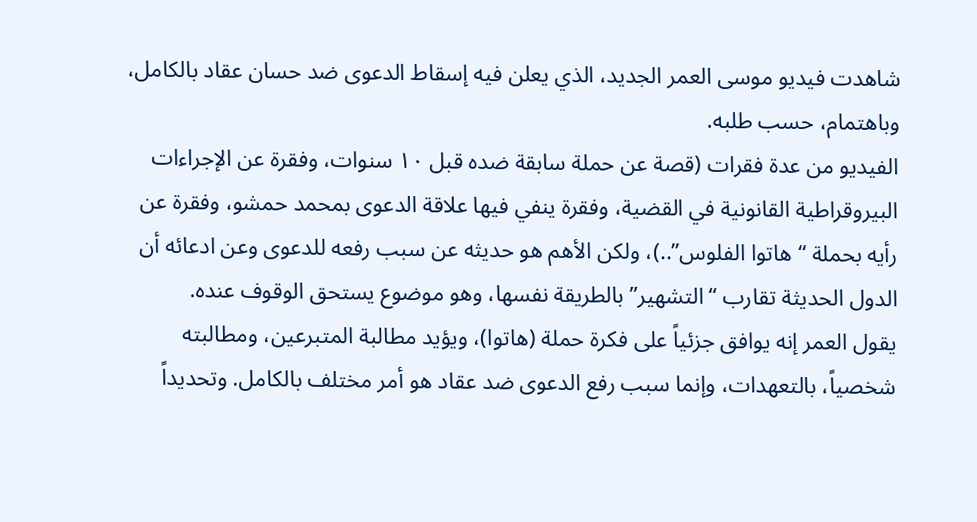شاهدت فيديو موسى العمر الجديد، الذي يعلن فيه إسقاط الدعوى ضد حسان عقاد بالكامل، وباهتمام، حسب طلبه.
الفيديو من عدة فقرات (قصة عن حملة سابقة ضده قبل ١٠ سنوات، وفقرة عن الإجراءات البيروقراطية القانونية في القضية، وفقرة ينفي فيها علاقة الدعوى بمحمد حمشو، وفقرة عن رأيه بحملة “هاتوا الفلوس”..)، ولكن الأهم هو حديثه عن سبب رفعه للدعوى وعن ادعائه أن الدول الحديثة تقارب “التشهير” بالطريقة نفسها، وهو موضوع يستحق الوقوف عنده.
يقول العمر إنه يوافق جزئياً على فكرة حملة (هاتوا)، ويؤيد مطالبة المتبرعين، ومطالبته شخصياً، بالتعهدات، وإنما سبب رفع الدعوى ضد عقاد هو أمر مختلف بالكامل. وتحديداً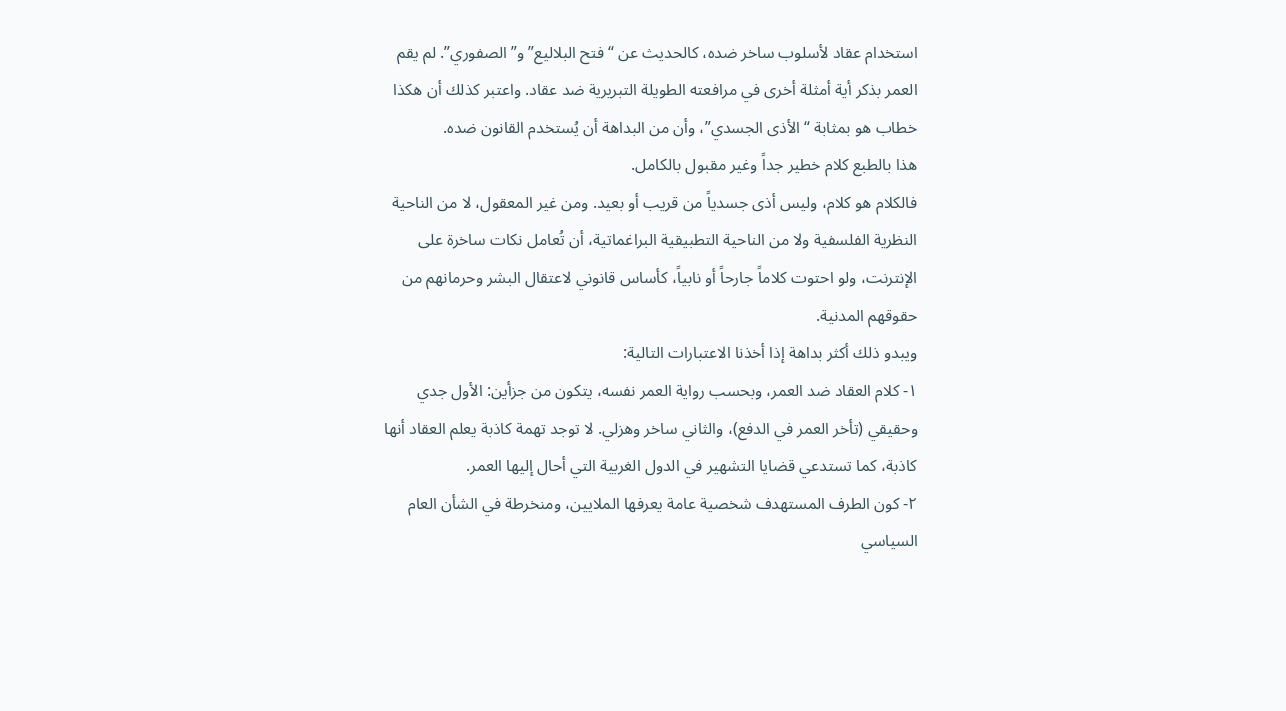استخدام عقاد لأسلوب ساخر ضده، كالحديث عن “فتح البلاليع” و”الصفوري”. لم يقم العمر بذكر أية أمثلة أخرى في مرافعته الطويلة التبريرية ضد عقاد. واعتبر كذلك أن هكذا خطاب هو بمثابة “الأذى الجسدي”، وأن من البداهة أن يُستخدم القانون ضده.
هذا بالطبع كلام خطير جداً وغير مقبول بالكامل.
فالكلام هو كلام، وليس أذى جسدياً من قريب أو بعيد. ومن غير المعقول، لا من الناحية النظرية الفلسفية ولا من الناحية التطبيقية البراغماتية، أن تُعامل نكات ساخرة على الإنترنت، ولو احتوت كلاماً جارحاً أو نابياً، كأساس قانوني لاعتقال البشر وحرمانهم من حقوقهم المدنية.
ويبدو ذلك أكثر بداهة إذا أخذنا الاعتبارات التالية:
١- كلام العقاد ضد العمر، وبحسب رواية العمر نفسه، يتكون من جزأين: الأول جدي وحقيقي (تأخر العمر في الدفع)، والثاني ساخر وهزلي. لا توجد تهمة كاذبة يعلم العقاد أنها كاذبة، كما تستدعي قضايا التشهير في الدول الغربية التي أحال إليها العمر.
٢- كون الطرف المستهدف شخصية عامة يعرفها الملايين، ومنخرطة في الشأن العام السياسي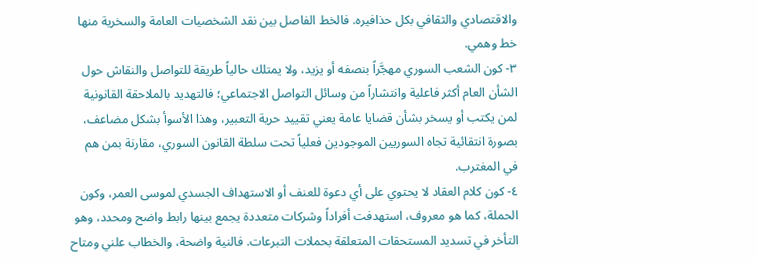والاقتصادي والثقافي بكل حذافيره. فالخط الفاصل بين نقد الشخصيات العامة والسخرية منها خط وهمي.
٣- كون الشعب السوري مهجَّراً بنصفه أو يزيد، ولا يمتلك حالياً طريقة للتواصل والنقاش حول الشأن العام أكثر فاعلية وانتشاراً من وسائل التواصل الاجتماعي؛ فالتهديد بالملاحقة القانونية لمن يكتب أو يسخر بشأن قضايا عامة يعني تقييد حرية التعبير، وهذا الأسوأ بشكل مضاعف، بصورة انتقائية تجاه السوريين الموجودين فعلياً تحت سلطة القانون السوري، مقارنة بمن هم في المغترب.
٤- كون كلام العقاد لا يحتوي على أي دعوة للعنف أو الاستهداف الجسدي لموسى العمر، وكون الحملة، كما هو معروف، استهدفت أفراداً وشركات متعددة يجمع بينها رابط واضح ومحدد، وهو التأخر في تسديد المستحقات المتعلقة بحملات التبرعات. فالنية واضحة، والخطاب علني ومتاح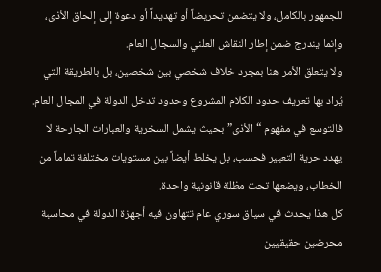للجمهور بالكامل، ولا يتضمن تحريضاً أو تهديداً أو دعوة إلى إلحاق الأذى، وإنما يندرج ضمن إطار النقاش العلني والسجال العام.
ولا يتعلق الأمر هنا بمجرد خلاف شخصي بين شخصين، بل بالطريقة التي يُراد بها تعريف حدود الكلام المشروع وحدود تدخل الدولة في المجال العام. فالتوسع في مفهوم “الأذى” بحيث يشمل السخرية والعبارات الجارحة لا يهدد حرية التعبير فحسب، بل يخلط أيضاً بين مستويات مختلفة تماماً من الخطاب، ويضعها تحت مظلة قانونية واحدة.
كل هذا يحدث في سياق سوري عام تتهاون فيه أجهزة الدولة في محاسبة محرضين حقيقيين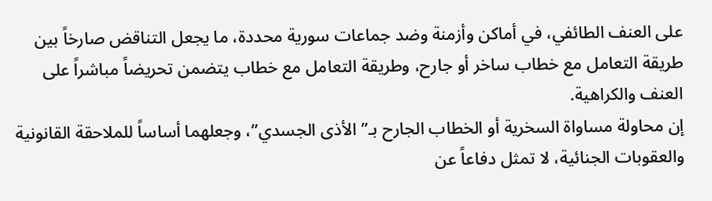على العنف الطائفي، في أماكن وأزمنة وضد جماعات سورية محددة، ما يجعل التناقض صارخاً بين طريقة التعامل مع خطاب ساخر أو جارح، وطريقة التعامل مع خطاب يتضمن تحريضاً مباشراً على العنف والكراهية.
إن محاولة مساواة السخرية أو الخطاب الجارح بـ”الأذى الجسدي”، وجعلهما أساساً للملاحقة القانونية والعقوبات الجنائية، لا تمثل دفاعاً عن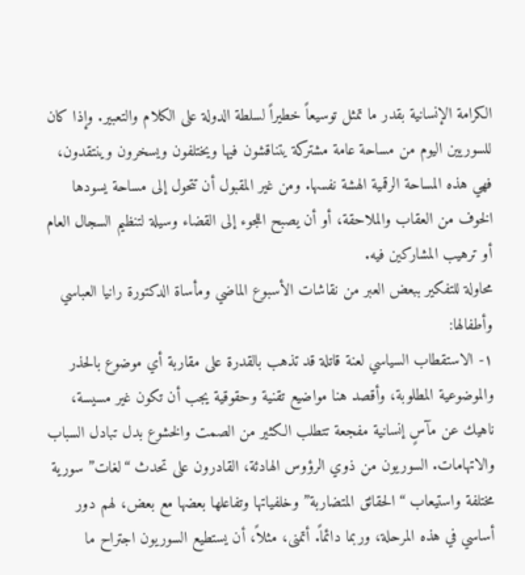الكرامة الإنسانية بقدر ما تمثل توسيعاً خطيراً لسلطة الدولة على الكلام والتعبير. وإذا كان للسوريين اليوم من مساحة عامة مشتركة يتناقشون فيها ويختلفون ويسخرون وينتقدون، فهي هذه المساحة الرقمية الهشة نفسها. ومن غير المقبول أن تتحول إلى مساحة يسودها الخوف من العقاب والملاحقة، أو أن يصبح اللجوء إلى القضاء وسيلة لتنظيم السجال العام أو ترهيب المشاركين فيه.
محاولة للتفكير ببعض العبر من نقاشات الأسبوع الماضي ومأساة الدكتورة رانيا العباسي وأطفالها:
١- الاستقطاب السياسي لعنة قاتلة قد تذهب بالقدرة على مقاربة أي موضوع بالحذر والموضوعية المطلوبة، وأقصد هنا مواضيع تقنية وحقوقية يجب أن تكون غير مسيسة، ناهيك عن مآسٍ إنسانية مفجعة تتطلب الكثير من الصمت والخشوع بدل تبادل السباب والاتهامات. السوريون من ذوي الرؤوس الهادئة، القادرون على تحدث “لغات” سورية مختلفة واستيعاب “الحقائق المتضاربة” وخلفياتها وتفاعلها بعضها مع بعض، لهم دور أساسي في هذه المرحلة، وربما دائماً. أتمنى، مثلاً، أن يستطيع السوريون اجتراح ما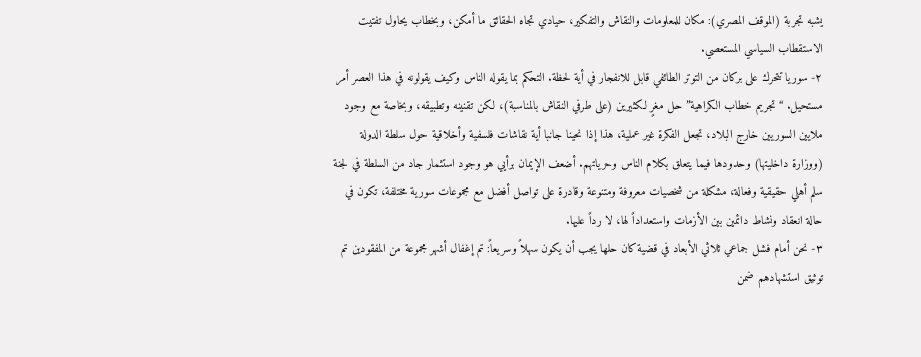يشبه تجربة (الموقف المصري): مكان للمعلومات والنقاش والتفكير، حيادي تجاه الحقائق ما أمكن، وبخطاب يحاول تفتيت الاستقطاب السياسي المستعصي.
٢- سوريا تتحرك على بركان من التوتر الطائفي قابل للانفجار في أية لحظة. التحكم بما يقوله الناس وكيف يقولونه في هذا العصر أمر مستحيل. “تجريم خطاب الكراهية” حل مغرٍ لكثيرين (على طرفي النقاش بالمناسبة)، لكن تقنينه وتطبيقه، وبخاصة مع وجود ملايين السوريين خارج البلاد، تجعل الفكرة غير عملية، هذا إذا نحينا جانبا أية نقاشات فلسفية وأخلاقية حول سلطة الدولة (ووزارة داخليتها) وحدودها فيما يتعلق بكلام الناس وحرياتهم. أضعف الإيمان برأيي هو وجود استثمار جاد من السلطة في لجنة سلم أهلي حقيقية وفعالة، مشكلة من شخصيات معروفة ومتنوعة وقادرة على تواصل أفضل مع مجموعات سورية مختلفة، تكون في حالة انعقاد ونشاط دائمين بين الأزمات واستعداداً لها، لا رداً عليها.
٣- نحن أمام فشل جماعي ثلاثي الأبعاد في قضية كان حلها يجب أن يكون سهلاً وسريعاً: تم إغفال أشهر مجموعة من المفقودين تم توثيق استشهادهم ضمن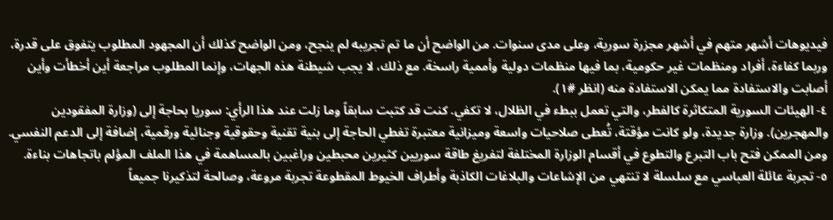فيديوهات أشهر متهم في أشهر مجزرة سورية، وعلى مدى سنوات. من الواضح أن ما تم تجريبه لم ينجح، ومن الواضح كذلك أن المجهود المطلوب يتفوق على قدرة، وربما كفاءة، أفراد ومنظمات غير حكومية، بما فيها منظمات دولية وأممية راسخة. مع ذلك، لا يجب شيطنة هذه الجهات، وإنما المطلوب مراجعة أين أخطأت وأين أصابت والاستفادة مما يمكن الاستفادة منه (انظر #١).
٤- الهيئات السورية المتكاثرة كالفطر، والتي تعمل ببطء في الظلال، لا تكفي. كنت قد كتبت سابقاً وما زلت عند هذا الرأي: سوريا بحاجة إلى (وزارة المفقودين والمهجرين). وزارة جديدة، ولو كانت مؤقتة، تُعطى صلاحيات واسعة وميزانية معتبرة تغطي الحاجة إلى بنية تقنية وحقوقية وجنائية ورقمية، إضافة إلى الدعم النفسي. ومن الممكن فتح باب التبرع والتطوع في أقسام الوزارة المختلفة لتفريغ طاقة سوريين كثيرين محبطين وراغبين بالمساهمة في هذا الملف المؤلم باتجاهات بناءة.
٥- تجربة عائلة العباسي مع سلسلة لا تنتهي من الإشاعات والبلاغات الكاذبة وأطراف الخيوط المقطوعة تجربة مروعة، وصالحة لتذكيرنا جميعاً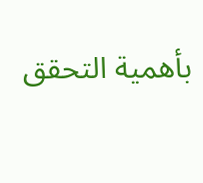بأهمية التحقق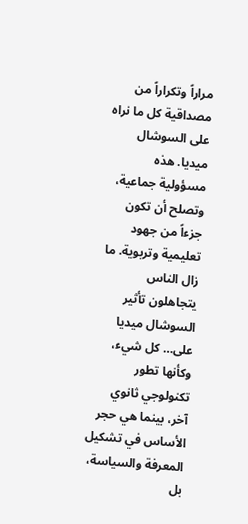مراراً وتكراراً من مصداقية كل ما نراه على السوشال ميديا. هذه مسؤولية جماعية، وتصلح أن تكون جزءاً من جهود تعليمية وتربوية. ما زال الناس يتجاهلون تأثير السوشال ميديا على… كل شيء، وكأنها تطور تكنولوجي ثانوي آخر، بينما هي حجر الأساس في تشكيل المعرفة والسياسة، بل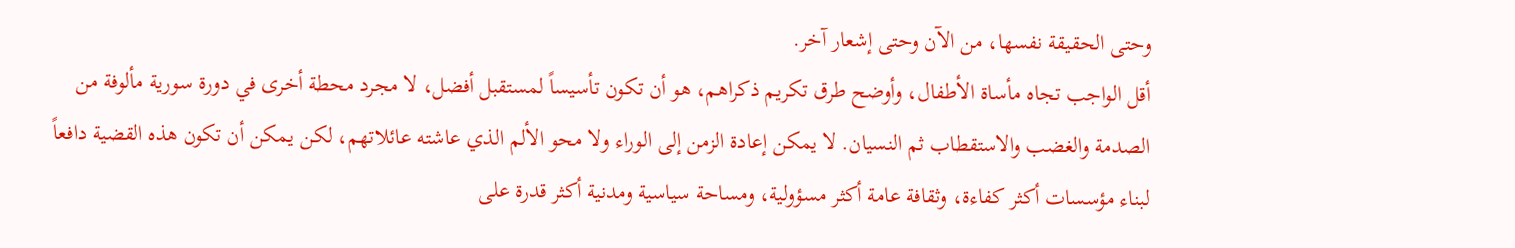وحتى الحقيقة نفسها، من الآن وحتى إشعار آخر.
أقل الواجب تجاه مأساة الأطفال، وأوضح طرق تكريم ذكراهم، هو أن تكون تأسيساً لمستقبل أفضل، لا مجرد محطة أخرى في دورة سورية مألوفة من الصدمة والغضب والاستقطاب ثم النسيان. لا يمكن إعادة الزمن إلى الوراء ولا محو الألم الذي عاشته عائلاتهم، لكن يمكن أن تكون هذه القضية دافعاً لبناء مؤسسات أكثر كفاءة، وثقافة عامة أكثر مسؤولية، ومساحة سياسية ومدنية أكثر قدرة على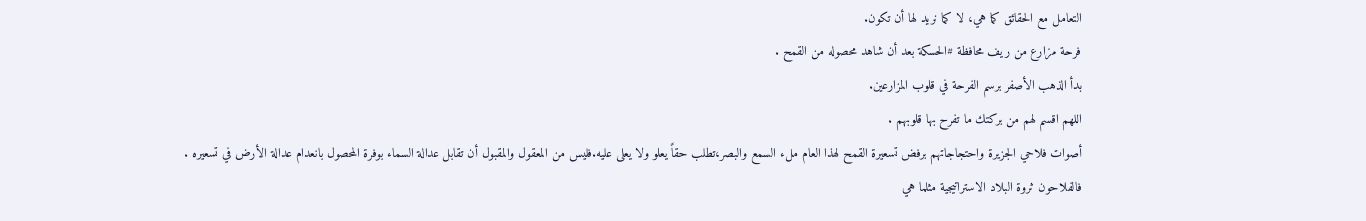التعامل مع الحقائق كما هي، لا كما نريد لها أن تكون.
فرحة مزارع من ريف محافظة #الحسكة بعد أن شاهد محصوله من القمح .
بدأ الذهب الأصفر برسم الفرحة في قلوب المزارعين.
اللهم اقسم لهم من بركتك ما تفرح بها قلوبهم .
أصوات فلاحي الجزيرة واحتجاجاتهم برفض تسعيرة القمح لهذا العام ملء السمع والبصر،تطلب حقاً يعلو ولا يعلى عليه.فليس من المعقول والمقبول أن تقابل عدالة السماء بوفرة المحصول بانعدام عدالة الأرض في تسعيره . فالفلاحون ثروة البلاد الاستراتيجية مثلما هي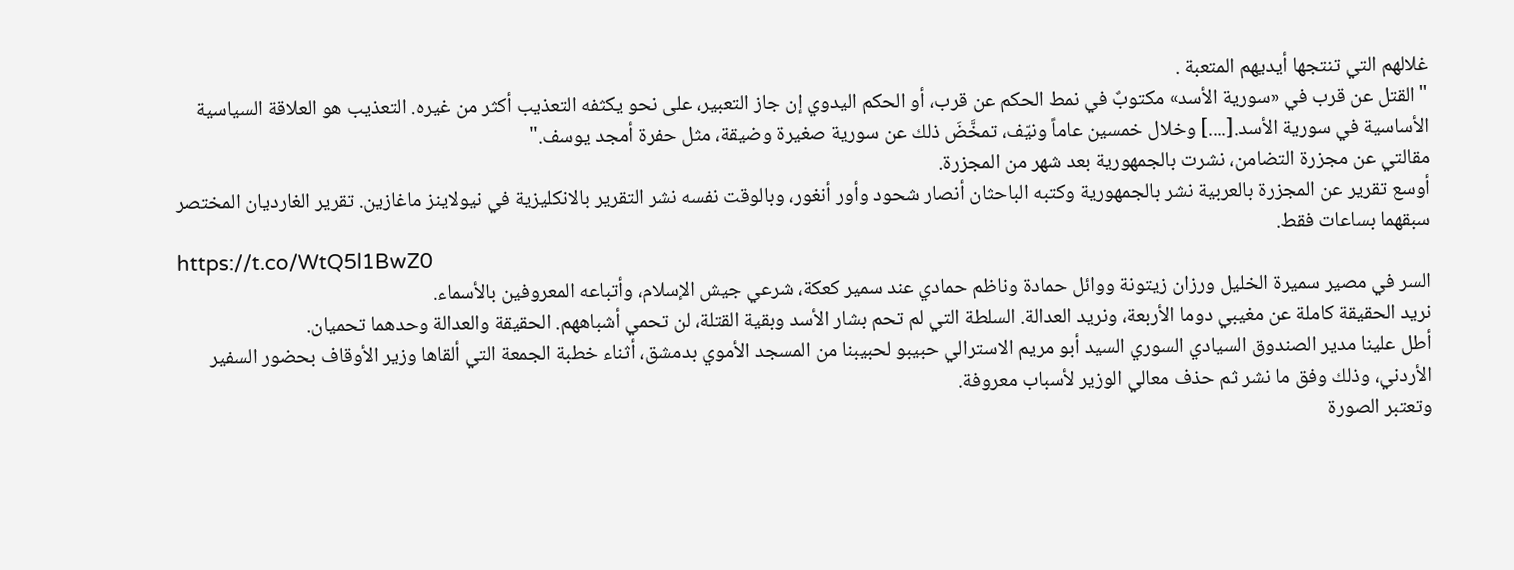غلالهم التي تنتجها أيديهم المتعبة .
"القتل عن قرب في «سورية الأسد» مكتوبٌ في نمط الحكم عن قرب، أو الحكم اليدوي إن جاز التعبير، على نحو يكثفه التعذيب أكثر من غيره. التعذيب هو العلاقة السياسية الأساسية في سورية الأسد.[....] وخلال خمسين عاماً ونيّف، تمخَّضَ ذلك عن سورية صغيرة وضيقة، مثل حفرة أمجد يوسف."
مقالتي عن مجزرة التضامن، نشرت بالجمهورية بعد شهر من المجزرة.
أوسع تقرير عن المجزرة بالعربية نشر بالجمهورية وكتبه الباحثان أنصار شحود وأور أنغور، وبالوقت نفسه نشر التقرير بالانكليزية في نيولاينز ماغازين. تقرير الغارديان المختصر سبقهما بساعات فقط.
https://t.co/WtQ5l1BwZ0
السر في مصير سميرة الخليل ورزان زيتونة ووائل حمادة وناظم حمادي عند سمير كعكة، شرعي جيش الإسلام، وأتباعه المعروفين بالأسماء.
نريد الحقيقة كاملة عن مغيبي دوما الأربعة، ونريد العدالة. السلطة التي لم تحم بشار الأسد وبقية القتلة، لن تحمي أشباههم. الحقيقة والعدالة وحدهما تحميان.
أطل علينا مدير الصندوق السيادي السوري السيد أبو مريم الاسترالي حبيبو لحبيبنا من المسجد الأموي بدمشق، أثناء خطبة الجمعة التي ألقاها وزير الأوقاف بحضور السفير الأردني، وذلك وفق ما نشر ثم حذف معالي الوزير لأسباب معروفة.
وتعتبر الصورة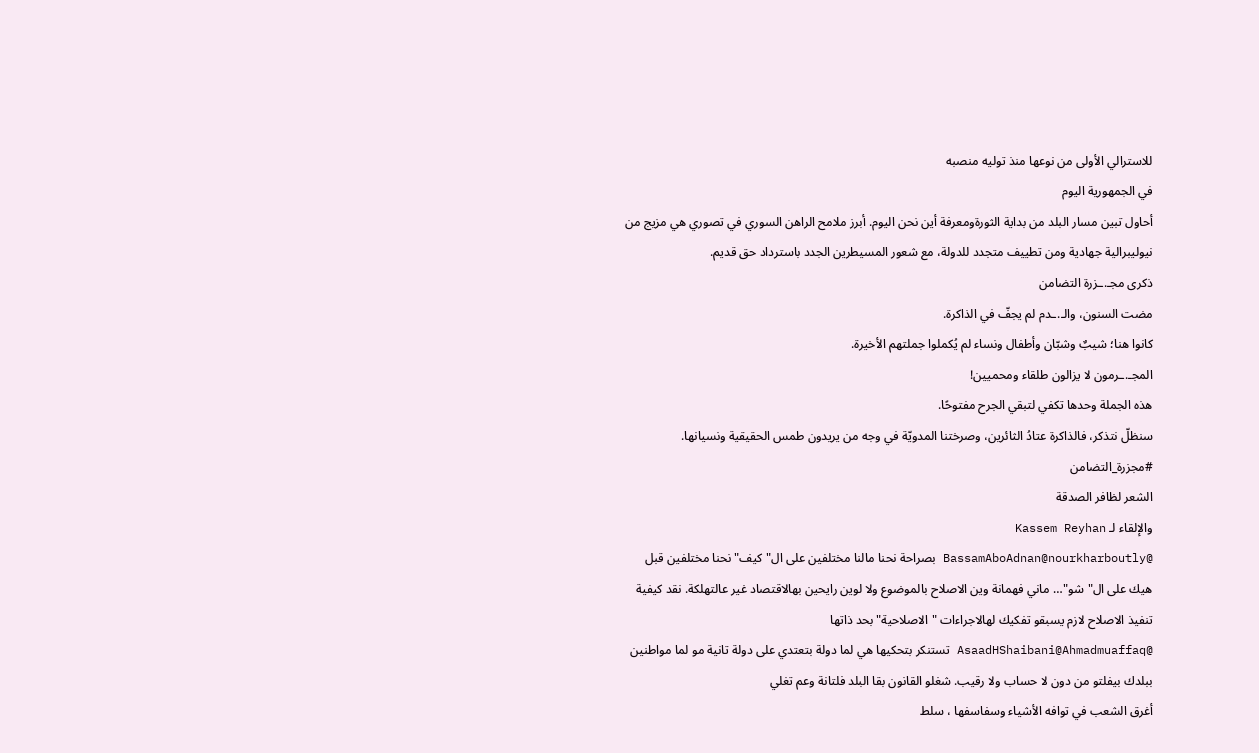للاسترالي الأولى من نوعها منذ توليه منصبه
في الجمهورية اليوم
أحاول تبين مسار البلد من بداية الثورةومعرفة أين نحن اليوم. أبرز ملامح الراهن السوري في تصوري هي مزيج من نيوليبرالية جهادية ومن تطييف متجدد للدولة، مع شعور المسيطرين الجدد باسترداد حق قديم.
ذكرى مجـ.ـزرة التضامن
مضت السنون، والـ.ـدم لم يجفّ في الذاكرة.
كانوا هنا؛ شيبٌ وشبّان وأطفال ونساء لم يُكملوا جملتهم الأخيرة.
المجـ.ـرمون لا يزالون طلقاء ومحميين!
هذه الجملة وحدها تكفي لتبقي الجرح مفتوحًا.
سنظلّ نتذكر، فالذاكرة عتادُ الثائرين، وصرختنا المدويّة في وجه من يريدون طمس الحقيقية ونسيانها.
#مجزرة_التضامن
الشعر لظافر الصدقة
والإلقاء لـ Kassem Reyhan
@BassamAboAdnan@nourkharboutly بصراحة نحنا مالنا مختلفين على ال"كيف" نحنا مختلفين قبل هيك على ال"شو"… ماني فهمانة وين الاصلاح بالموضوع ولا لوين رايحين بهالاقتصاد غير عالتهلكة. نقد كيفية تنفيذ الاصلاح لازم يسبقو تفكيك لهالاجراءات "الاصلاحية" بحد ذاتها
@AsaadHShaibani@Ahmadmuaffaq تستنكر بتحكيها هي لما دولة بتعتدي على دولة تانية مو لما مواطنين ببلدك بيفلتو من دون لا حساب ولا رقيب. شغلو القانون بقا البلد فلتانة وعم تغلي
أغرق الشعب في توافه الأشياء وسفاسفها ، سلط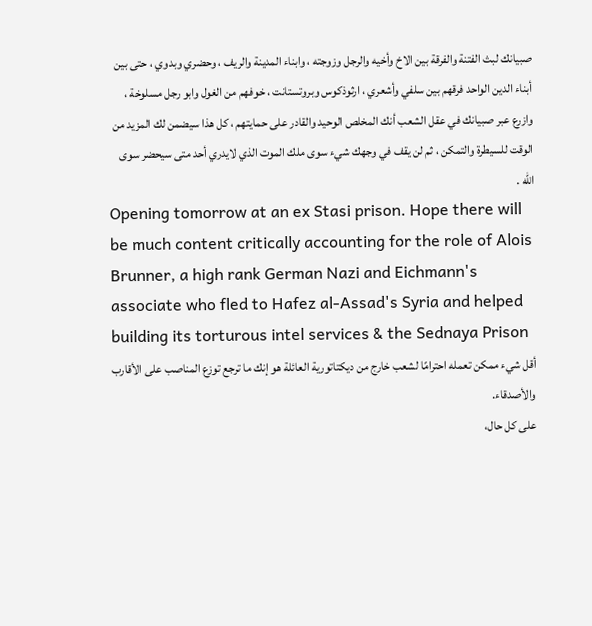صبيانك لبث الفتنة والفرقة بين الاخ وأخيه والرجل وزوجته ، وابناء المدينة والريف ، وحضري وبدوي ، حتى بين أبناء الدين الواحد فرقهم بين سلفي وأشعري ، ارثوذكوس وبروتستانت ، خوفهم من الغول وابو رجل مسلوخة ، وازرع عبر صبيانك في عقل الشعب أنك المخلص الوحيد والقادر على حمايتهم ، كل هذا سيضمن لك المزيد من الوقت للسيطرة والتمكن ، ثم لن يقف في وجهك شيء سوى ملك الموت الذي لايدري أحد متى سيحضر سوى الله .
Opening tomorrow at an ex Stasi prison. Hope there will be much content critically accounting for the role of Alois Brunner, a high rank German Nazi and Eichmann's associate who fled to Hafez al-Assad's Syria and helped building its torturous intel services & the Sednaya Prison
أقل شيء ممكن تعمله احترامًا لشعب خارج من ديكتاتورية العائلة هو إنك ما ترجع توزع المناصب على الأقارب والأصدقاء.
على كل حال،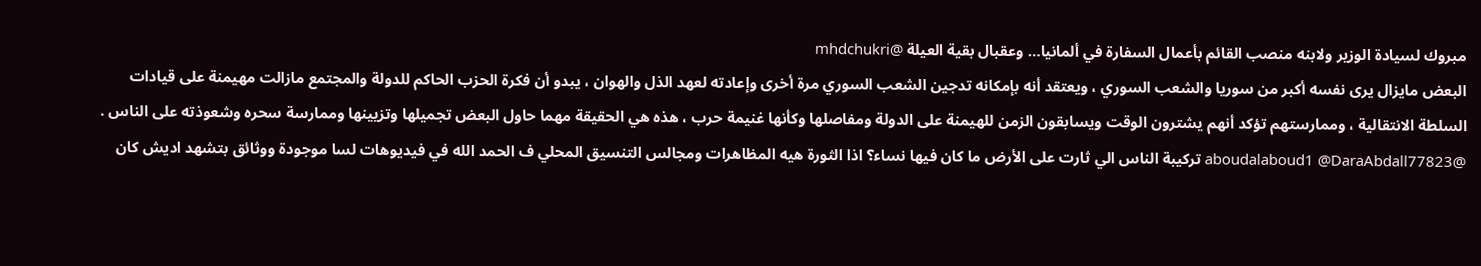مبروك لسيادة الوزير ولابنه منصب القائم بأعمال السفارة في ألمانيا… وعقبال بقية العيلة @mhdchukri
البعض مايزال يرى نفسه أكبر من سوريا والشعب السوري ، ويعتقد أنه بإمكانه تدجين الشعب السوري مرة أخرى وإعادته لعهد الذل والهوان ، يبدو أن فكرة الحزب الحاكم للدولة والمجتمع مازالت مهيمنة على قيادات السلطة الانتقالية ، وممارستهم تؤكد أنهم يشترون الوقت ويسابقون الزمن للهيمنة على الدولة ومفاصلها وكأنها غنيمة حرب ، هذه هي الحقيقة مهما حاول البعض تجميلها وتزيينها وممارسة سحره وشعوذته على الناس .
@aboudalaboud1 @DaraAbdall77823 تركيبة الناس الي ثارت على الأرض ما كان فيها نساء؟ اذا الثورة هيه المظاهرات ومجالس التنسيق المحلي ف الحمد الله في فيديوهات لسا موجودة ووثائق بتشهد اديش كان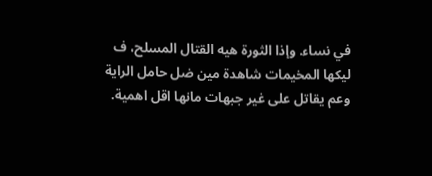في نساء. وإذا الثورة هيه القتال المسلح، ف ليكها المخيمات شاهدة مين ضل حامل الراية وعم يقاتل على غير جبهات مانها اقل اهمية.